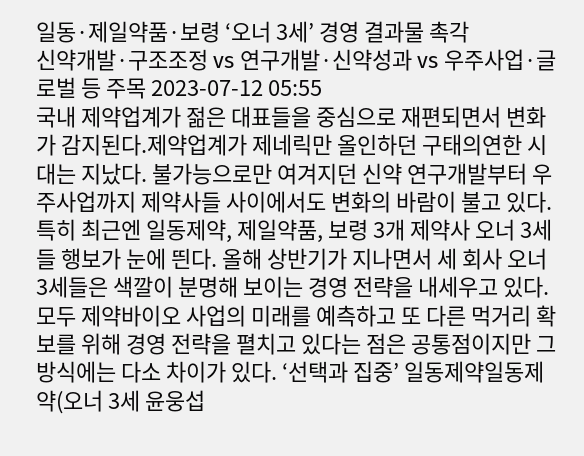일동·제일약품·보령 ‘오너 3세’ 경영 결과물 촉각
신약개발·구조조정 vs 연구개발·신약성과 vs 우주사업·글로벌 등 주목 2023-07-12 05:55
국내 제약업계가 젊은 대표들을 중심으로 재편되면서 변화가 감지된다.제약업계가 제네릭만 올인하던 구태의연한 시대는 지났다. 불가능으로만 여겨지던 신약 연구개발부터 우주사업까지 제약사들 사이에서도 변화의 바람이 불고 있다. 특히 최근엔 일동제약, 제일약품, 보령 3개 제약사 오너 3세들 행보가 눈에 띈다. 올해 상반기가 지나면서 세 회사 오너 3세들은 색깔이 분명해 보이는 경영 전략을 내세우고 있다.모두 제약바이오 사업의 미래를 예측하고 또 다른 먹거리 확보를 위해 경영 전략을 펼치고 있다는 점은 공통점이지만 그 방식에는 다소 차이가 있다. ‘선택과 집중’ 일동제약일동제약(오너 3세 윤웅섭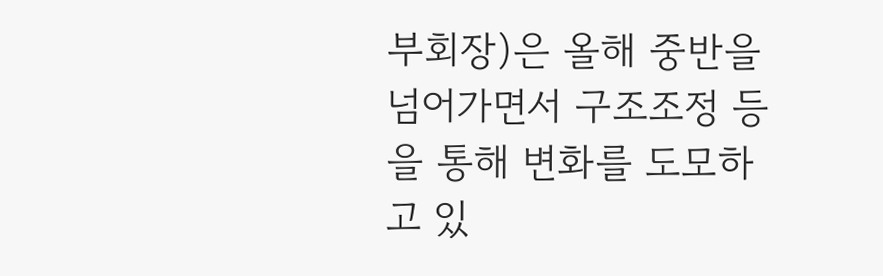부회장)은 올해 중반을 넘어가면서 구조조정 등을 통해 변화를 도모하고 있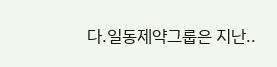다.일동제약그룹은 지난..